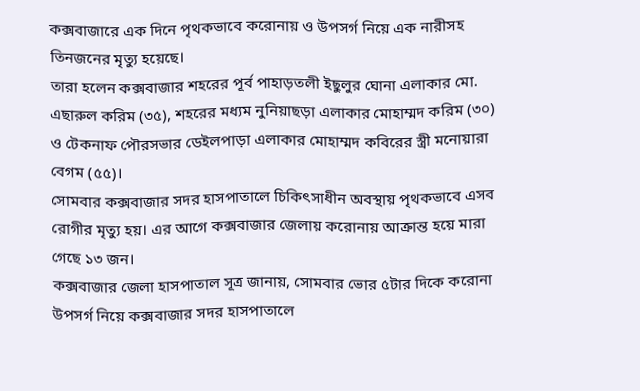কক্সবাজারে এক দিনে পৃথকভাবে করোনায় ও উপসর্গ নিয়ে এক নারীসহ তিনজনের মৃত্যু হয়েছে।
তারা হলেন কক্সবাজার শহরের পূর্ব পাহাড়তলী ইছুলুর ঘোনা এলাকার মো. এছারুল করিম (৩৫), শহরের মধ্যম নুনিয়াছড়া এলাকার মোহাম্মদ করিম (৩০) ও টেকনাফ পৌরসভার ডেইলপাড়া এলাকার মোহাম্মদ কবিরের স্ত্রী মনোয়ারা বেগম (৫৫)।
সোমবার কক্সবাজার সদর হাসপাতালে চিকিৎসাধীন অবস্থায় পৃথকভাবে এসব রোগীর মৃত্যু হয়। এর আগে কক্সবাজার জেলায় করোনায় আক্রান্ত হয়ে মারা গেছে ১৩ জন।
কক্সবাজার জেলা হাসপাতাল সূত্র জানায়, সোমবার ভোর ৫টার দিকে করোনা উপসর্গ নিয়ে কক্সবাজার সদর হাসপাতালে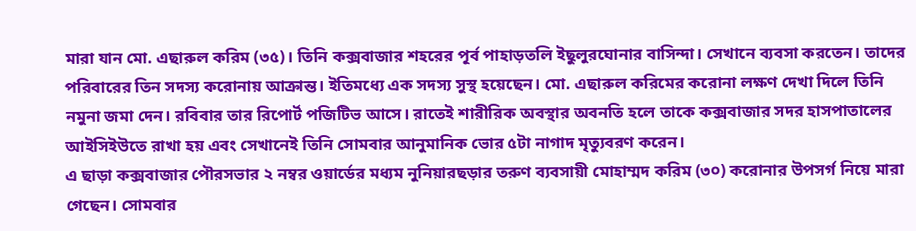মারা যান মো. এছারুল করিম (৩৫)। তিনি কক্সবাজার শহরের পূর্ব পাহাড়তলি ইছুলুরঘোনার বাসিন্দা। সেখানে ব্যবসা করতেন। তাদের পরিবারের তিন সদস্য করোনায় আক্রান্ত। ইতিমধ্যে এক সদস্য সুস্থ হয়েছেন। মো. এছারুল করিমের করোনা লক্ষণ দেখা দিলে তিনি নমুনা জমা দেন। রবিবার তার রিপোর্ট পজিটিভ আসে। রাতেই শারীরিক অবস্থার অবনতি হলে তাকে কক্সবাজার সদর হাসপাতালের আইসিইউতে রাখা হয় এবং সেখানেই তিনি সোমবার আনুমানিক ভোর ৫টা নাগাদ মৃত্যুবরণ করেন।
এ ছাড়া কক্সবাজার পৌরসভার ২ নম্বর ওয়ার্ডের মধ্যম নুনিয়ারছড়ার তরুণ ব্যবসায়ী মোহাম্মদ করিম (৩০) করোনার উপসর্গ নিয়ে মারা গেছেন। সোমবার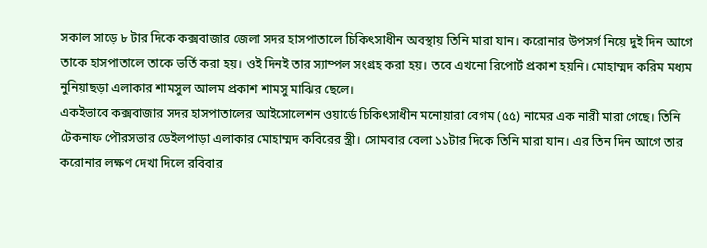সকাল সাড়ে ৮ টার দিকে কক্সবাজার জেলা সদর হাসপাতালে চিকিৎসাধীন অবস্থায় তিনি মারা যান। করোনার উপসর্গ নিয়ে দুই দিন আগে তাকে হাসপাতালে তাকে ভর্তি করা হয়। ওই দিনই তার স্যাম্পল সংগ্রহ করা হয়। তবে এখনো রিপোর্ট প্রকাশ হয়নি। মোহাম্মদ করিম মধ্যম নুনিয়াছড়া এলাকার শামসুল আলম প্রকাশ শামসু মাঝির ছেলে।
একইভাবে কক্সবাজার সদর হাসপাতালের আইসোলেশন ওয়ার্ডে চিকিৎসাধীন মনোয়ারা বেগম (৫৫) নামের এক নারী মারা গেছে। তিনি টেকনাফ পৌরসভার ডেইলপাড়া এলাকার মোহাম্মদ কবিরের স্ত্রী। সোমবার বেলা ১১টার দিকে তিনি মারা যান। এর তিন দিন আগে তার করোনার লক্ষণ দেখা দিলে রবিবার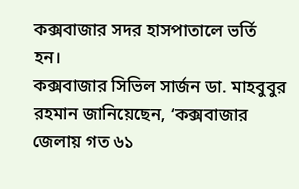কক্সবাজার সদর হাসপাতালে ভর্তি হন।
কক্সবাজার সিভিল সার্জন ডা. মাহবুবুর রহমান জানিয়েছেন, ‘কক্সবাজার জেলায় গত ৬১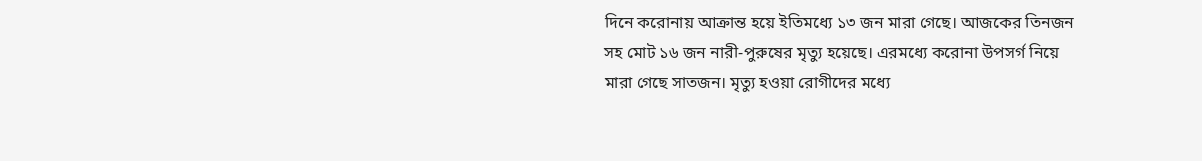দিনে করোনায় আক্রান্ত হয়ে ইতিমধ্যে ১৩ জন মারা গেছে। আজকের তিনজন সহ মোট ১৬ জন নারী-পুরুষের মৃত্যু হয়েছে। এরমধ্যে করোনা উপসর্গ নিয়ে মারা গেছে সাতজন। মৃত্যু হওয়া রোগীদের মধ্যে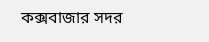কক্সবাজার সদর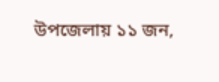উপজেলায় ১১ জন,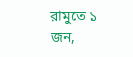রামুতে ১ জন,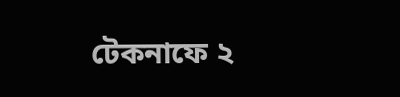টেকনাফে ২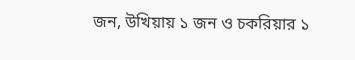জন, উখিয়ায় ১ জন ও চকরিয়ার ১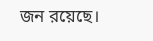জন রয়েছে।